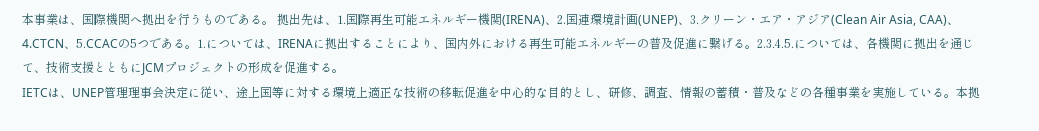本事業は、国際機関へ拠出を行うものである。 拠出先は、1.国際再生可能エネルギー機関(IRENA)、2.国連環境計画(UNEP)、3.クリーン・エア・アジア(Clean Air Asia, CAA)、4.CTCN、5.CCACの5つである。1.については、IRENAに拠出することにより、国内外における再生可能エネルギーの普及促進に繋げる。2.3.4.5.については、各機関に拠出を通じて、技術支援とともにJCMプロジェクトの形成を促進する。
IETCは、UNEP管理理事会決定に従い、途上国等に対する環境上適正な技術の移転促進を中心的な目的とし、研修、調査、情報の蓄積・普及などの各種事業を実施している。本拠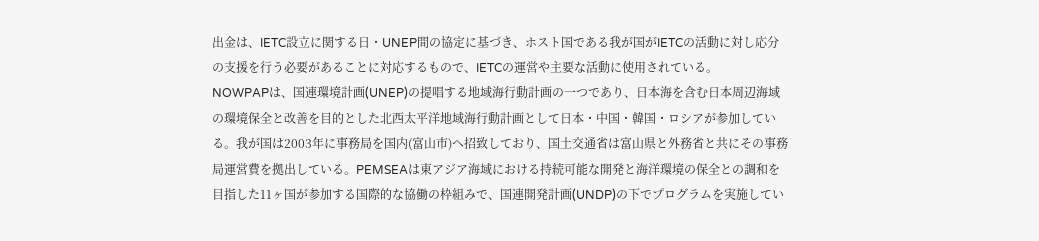出金は、IETC設立に関する日・UNEP間の協定に基づき、ホスト国である我が国がIETCの活動に対し応分の支援を行う必要があることに対応するもので、IETCの運営や主要な活動に使用されている。
NOWPAPは、国連環境計画(UNEP)の提唱する地域海行動計画の一つであり、日本海を含む日本周辺海域の環境保全と改善を目的とした北西太平洋地域海行動計画として日本・中国・韓国・ロシアが参加している。我が国は2003年に事務局を国内(富山市)へ招致しており、国土交通省は富山県と外務省と共にその事務局運営費を拠出している。PEMSEAは東アジア海域における持続可能な開発と海洋環境の保全との調和を目指した11ヶ国が参加する国際的な協働の枠組みで、国連開発計画(UNDP)の下でプログラムを実施してい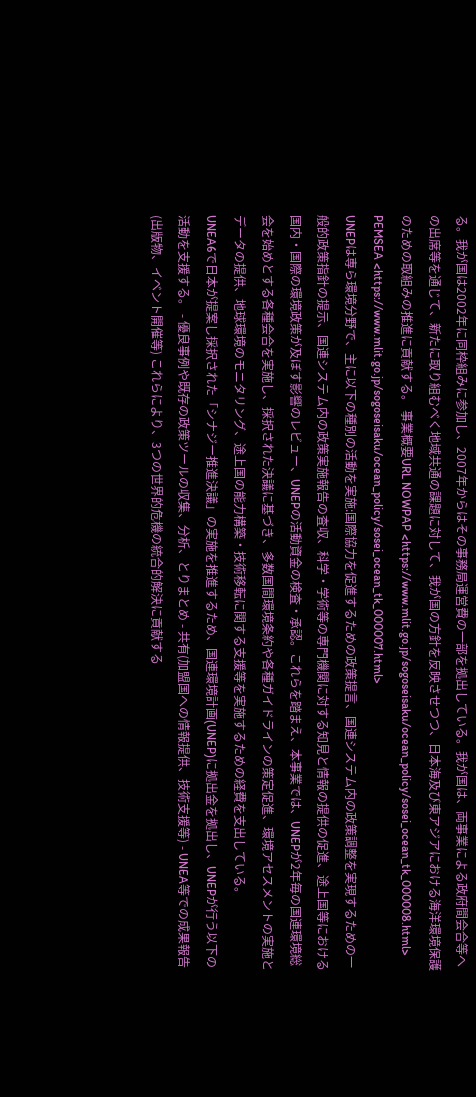る。我が国は2002年に同枠組みに参加し、2007年からはその事務局運営費の一部を拠出している。我が国は、両事業による政府間会合等への出席等を通じて、新たに取り組むべく地域共通の課題に対して、我が国の方針を反映させつつ、日本海及び東アジアにおける海洋環境保護のための取組みの推進に貢献する。 事業概要URL NOWPAP <https://www.mlit.go.jp/sogoseisaku/ocean_policy/sosei_ocean_tk_000008.html> PEMSEA <https://www.mlit.go.jp/sogoseisaku/ocean_policy/sosei_ocean_tk_000007.html>
UNEPは専ら環境分野で、主に以下の種別の活動を実施:国際協力を促進するための政策提言、国連システム内の政策調整を実現するための一般的政策指針の提示、国連システム内の政策実施報告の査収、科学・学術等の専門機関に対する知見と情報の提供の促進、途上国等における国内・国際の環境政策が及ぼす影響のレビュー、UNEPの活動資金の検査・承認。これらを踏まえ、本事業では、UNEPが2年毎の国連環境総会を始めとする各種会合を実施し、採択された決議に基づき、多数国間環境条約や各種ガイドラインの策定促進、環境アセスメントの実施とデータの提供、地球環境のモニタリング、途上国の能力構築・技術移転に関する支援等を実施するための経費を支出している。
UNEA6で日本が提案し採択された「シナジー推進決議」の実施を推進するため、国連環境計画(UNEP)に拠出金を拠出し、UNEPが行う以下の活動を支援する。 - 優良事例や既存の政策ツールの収集、分析、とりまとめ - 共有(加盟国への情報提供、技術支援等) - UNEA等での成果報告(出版物、イベント開催等) これらにより、3つの世界的危機の統合的解決に貢献する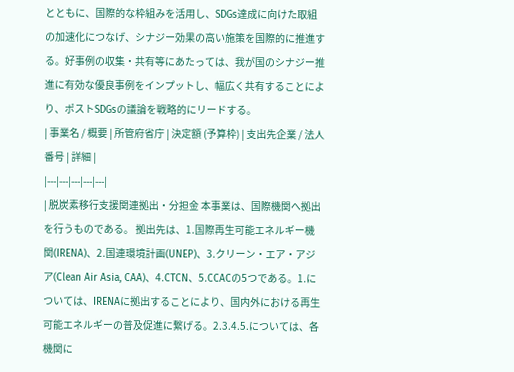とともに、国際的な枠組みを活用し、SDGs達成に向けた取組の加速化につなげ、シナジー効果の高い施策を国際的に推進する。好事例の収集・共有等にあたっては、我が国のシナジー推進に有効な優良事例をインプットし、幅広く共有することにより、ポストSDGsの議論を戦略的にリードする。
| 事業名 / 概要 | 所管府省庁 | 決定額 (予算枠) | 支出先企業 / 法人番号 | 詳細 |
|---|---|---|---|---|
| 脱炭素移行支援関連拠出・分担金 本事業は、国際機関へ拠出を行うものである。 拠出先は、1.国際再生可能エネルギー機関(IRENA)、2.国連環境計画(UNEP)、3.クリーン・エア・アジア(Clean Air Asia, CAA)、4.CTCN、5.CCACの5つである。1.については、IRENAに拠出することにより、国内外における再生可能エネルギーの普及促進に繋げる。2.3.4.5.については、各機関に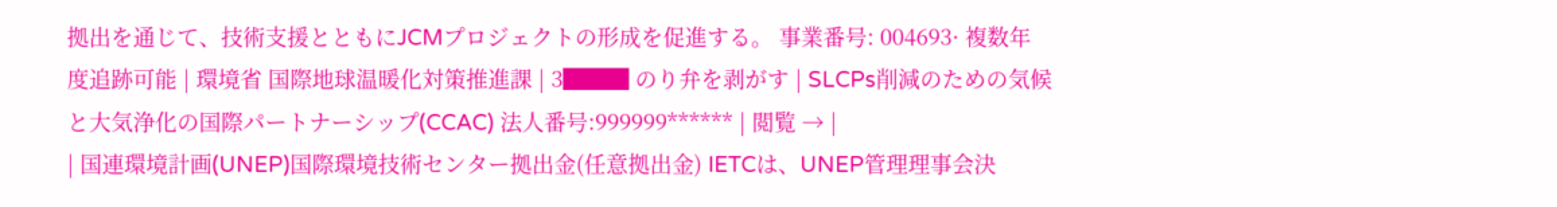拠出を通じて、技術支援とともにJCMプロジェクトの形成を促進する。 事業番号: 004693· 複数年度追跡可能 | 環境省 国際地球温暖化対策推進課 | 3███ のり弁を剥がす | SLCPs削減のための気候と大気浄化の国際パートナーシップ(CCAC) 法人番号:999999****** | 閲覧 → |
| 国連環境計画(UNEP)国際環境技術センター拠出金(任意拠出金) IETCは、UNEP管理理事会決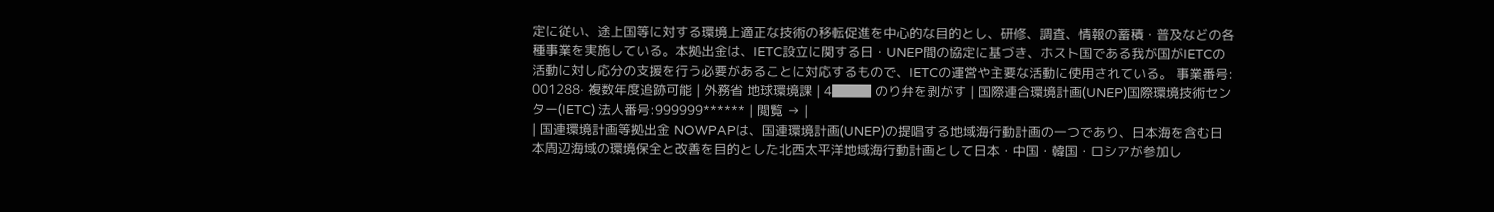定に従い、途上国等に対する環境上適正な技術の移転促進を中心的な目的とし、研修、調査、情報の蓄積・普及などの各種事業を実施している。本拠出金は、IETC設立に関する日・UNEP間の協定に基づき、ホスト国である我が国がIETCの活動に対し応分の支援を行う必要があることに対応するもので、IETCの運営や主要な活動に使用されている。 事業番号: 001288· 複数年度追跡可能 | 外務省 地球環境課 | 4███ のり弁を剥がす | 国際連合環境計画(UNEP)国際環境技術センター(IETC) 法人番号:999999****** | 閲覧 → |
| 国連環境計画等拠出金 NOWPAPは、国連環境計画(UNEP)の提唱する地域海行動計画の一つであり、日本海を含む日本周辺海域の環境保全と改善を目的とした北西太平洋地域海行動計画として日本・中国・韓国・ロシアが参加し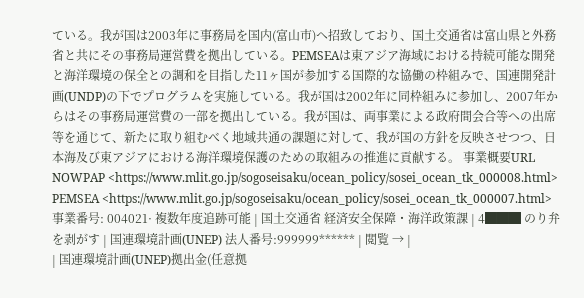ている。我が国は2003年に事務局を国内(富山市)へ招致しており、国土交通省は富山県と外務省と共にその事務局運営費を拠出している。PEMSEAは東アジア海域における持続可能な開発と海洋環境の保全との調和を目指した11ヶ国が参加する国際的な協働の枠組みで、国連開発計画(UNDP)の下でプログラムを実施している。我が国は2002年に同枠組みに参加し、2007年からはその事務局運営費の一部を拠出している。我が国は、両事業による政府間会合等への出席等を通じて、新たに取り組むべく地域共通の課題に対して、我が国の方針を反映させつつ、日本海及び東アジアにおける海洋環境保護のための取組みの推進に貢献する。 事業概要URL NOWPAP <https://www.mlit.go.jp/sogoseisaku/ocean_policy/sosei_ocean_tk_000008.html> PEMSEA <https://www.mlit.go.jp/sogoseisaku/ocean_policy/sosei_ocean_tk_000007.html> 事業番号: 004021· 複数年度追跡可能 | 国土交通省 経済安全保障・海洋政策課 | 4███ のり弁を剥がす | 国連環境計画(UNEP) 法人番号:999999****** | 閲覧 → |
| 国連環境計画(UNEP)拠出金(任意拠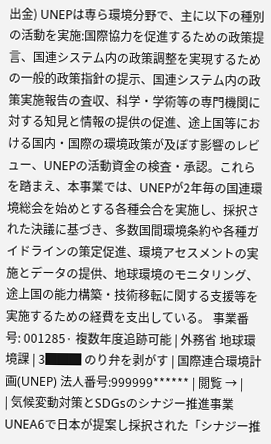出金) UNEPは専ら環境分野で、主に以下の種別の活動を実施:国際協力を促進するための政策提言、国連システム内の政策調整を実現するための一般的政策指針の提示、国連システム内の政策実施報告の査収、科学・学術等の専門機関に対する知見と情報の提供の促進、途上国等における国内・国際の環境政策が及ぼす影響のレビュー、UNEPの活動資金の検査・承認。これらを踏まえ、本事業では、UNEPが2年毎の国連環境総会を始めとする各種会合を実施し、採択された決議に基づき、多数国間環境条約や各種ガイドラインの策定促進、環境アセスメントの実施とデータの提供、地球環境のモニタリング、途上国の能力構築・技術移転に関する支援等を実施するための経費を支出している。 事業番号: 001285· 複数年度追跡可能 | 外務省 地球環境課 | 3███ のり弁を剥がす | 国際連合環境計画(UNEP) 法人番号:999999****** | 閲覧 → |
| 気候変動対策とSDGsのシナジー推進事業 UNEA6で日本が提案し採択された「シナジー推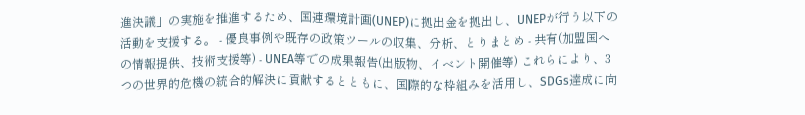進決議」の実施を推進するため、国連環境計画(UNEP)に拠出金を拠出し、UNEPが行う以下の活動を支援する。 - 優良事例や既存の政策ツールの収集、分析、とりまとめ - 共有(加盟国への情報提供、技術支援等) - UNEA等での成果報告(出版物、イベント開催等) これらにより、3つの世界的危機の統合的解決に貢献するとともに、国際的な枠組みを活用し、SDGs達成に向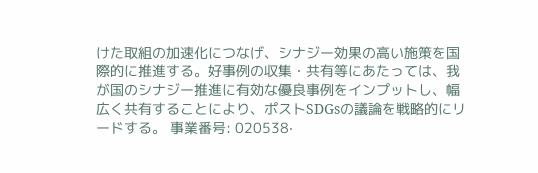けた取組の加速化につなげ、シナジー効果の高い施策を国際的に推進する。好事例の収集・共有等にあたっては、我が国のシナジー推進に有効な優良事例をインプットし、幅広く共有することにより、ポストSDGsの議論を戦略的にリードする。 事業番号: 020538·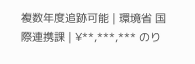複数年度追跡可能 | 環境省 国際連携課 | ¥**,***,*** のり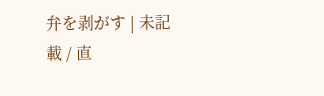弁を剥がす | 未記載 / 直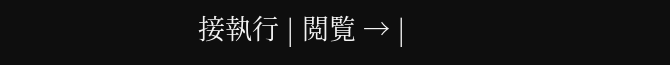接執行 | 閲覧 → |